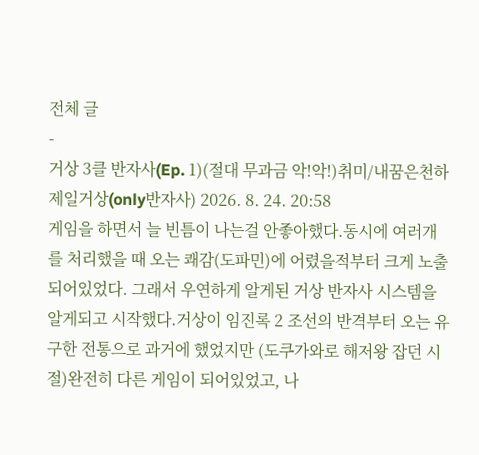전체 글
-
거상 3클 반자사(Ep. 1)(절대 무과금 악!악!)취미/내꿈은천하제일거상(only반자사) 2026. 8. 24. 20:58
게임을 하면서 늘 빈틈이 나는걸 안좋아했다.동시에 여러개를 처리했을 때 오는 쾌감(도파민)에 어렸을적부터 크게 노출되어있었다. 그래서 우연하게 알게된 거상 반자사 시스템을 알게되고 시작했다.거상이 임진록 2 조선의 반격부터 오는 유구한 전통으로 과거에 했었지만 (도쿠가와로 해저왕 잡던 시절)완전히 다른 게임이 되어있었고, 나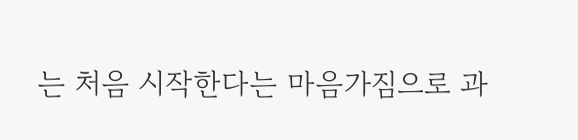는 처음 시작한다는 마음가짐으로 과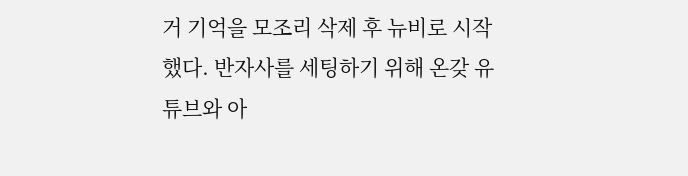거 기억을 모조리 삭제 후 뉴비로 시작했다. 반자사를 세팅하기 위해 온갖 유튜브와 아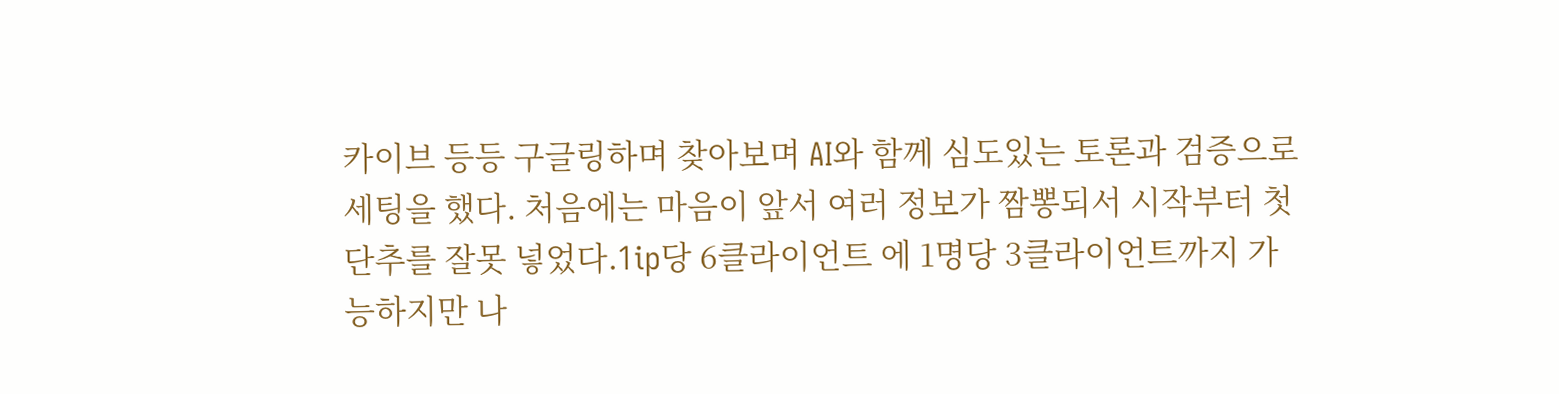카이브 등등 구글링하며 찾아보며 AI와 함께 심도있는 토론과 검증으로 세팅을 했다. 처음에는 마음이 앞서 여러 정보가 짬뽕되서 시작부터 첫단추를 잘못 넣었다.1ip당 6클라이언트 에 1명당 3클라이언트까지 가능하지만 나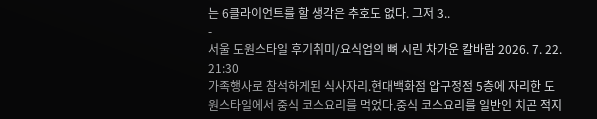는 6클라이언트를 할 생각은 추호도 없다. 그저 3..
-
서울 도원스타일 후기취미/요식업의 뼈 시린 차가운 칼바람 2026. 7. 22. 21:30
가족행사로 참석하게된 식사자리.현대백화점 압구정점 5층에 자리한 도원스타일에서 중식 코스요리를 먹었다.중식 코스요리를 일반인 치곤 적지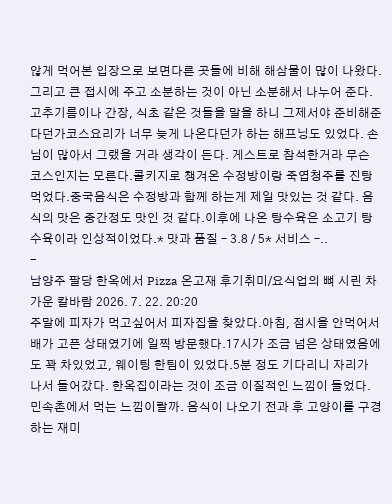않게 먹어본 입장으로 보면다른 곳들에 비해 해삼물이 많이 나왔다.그리고 큰 접시에 주고 소분하는 것이 아닌 소분해서 나누어 준다. 고추기름이나 간장, 식초 같은 것들을 말을 하니 그제서야 준비해준다던가코스요리가 너무 늦게 나온다던가 하는 해프닝도 있었다. 손님이 많아서 그랬을 거라 생각이 든다. 게스트로 참석한거라 무슨 코스인지는 모른다.콜키지로 챙겨온 수정방이랑 죽엽청주를 진탕 먹었다.중국음식은 수정방과 함께 하는게 제일 맛있는 것 같다. 음식의 맛은 중간정도 맛인 것 같다.이후에 나온 탕수육은 소고기 탕수육이라 인상적이었다.* 맛과 품질 – 3.8 / 5* 서비스 –..
-
남양주 팔당 한옥에서 Pizza 온고재 후기취미/요식업의 뼈 시린 차가운 칼바람 2026. 7. 22. 20:20
주말에 피자가 먹고싶어서 피자집을 찾았다.아침, 점시을 안먹어서 배가 고픈 상태였기에 일찍 방문했다.17시가 조금 넘은 상태였음에도 꽉 차있었고, 웨이팅 한팀이 있었다.5분 정도 기다리니 자리가 나서 들어갔다. 한옥집이라는 것이 조금 이질적인 느낌이 들었다. 민속촌에서 먹는 느낌이랄까. 음식이 나오기 전과 후 고양이를 구경하는 재미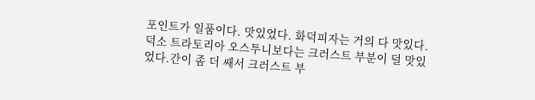포인트가 일품이다. 맛있었다. 화덕피자는 거의 다 맛있다. 덕소 트라토리아 오스투니보다는 크러스트 부분이 덜 맛있었다.간이 좀 더 쌔서 크러스트 부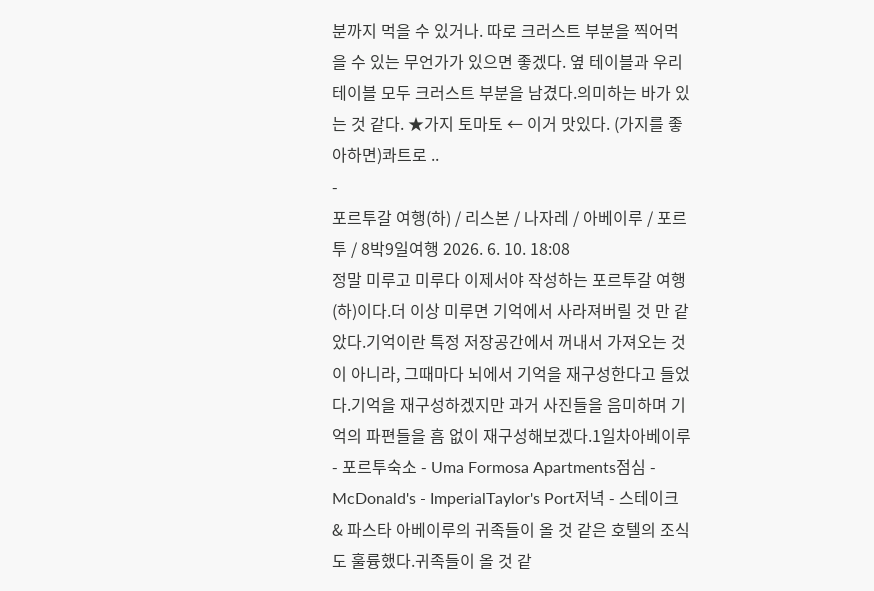분까지 먹을 수 있거나. 따로 크러스트 부분을 찍어먹을 수 있는 무언가가 있으면 좋겠다. 옆 테이블과 우리 테이블 모두 크러스트 부분을 남겼다.의미하는 바가 있는 것 같다. ★가지 토마토 ← 이거 맛있다. (가지를 좋아하면)콰트로 ..
-
포르투갈 여행(하) / 리스본 / 나자레 / 아베이루 / 포르투 / 8박9일여행 2026. 6. 10. 18:08
정말 미루고 미루다 이제서야 작성하는 포르투갈 여행 (하)이다.더 이상 미루면 기억에서 사라져버릴 것 만 같았다.기억이란 특정 저장공간에서 꺼내서 가져오는 것이 아니라, 그때마다 뇌에서 기억을 재구성한다고 들었다.기억을 재구성하겠지만 과거 사진들을 음미하며 기억의 파편들을 흠 없이 재구성해보겠다.1일차아베이루 - 포르투숙소 - Uma Formosa Apartments점심 - McDonald's - ImperialTaylor's Port저녁 - 스테이크 & 파스타 아베이루의 귀족들이 올 것 같은 호텔의 조식도 훌륭했다.귀족들이 올 것 같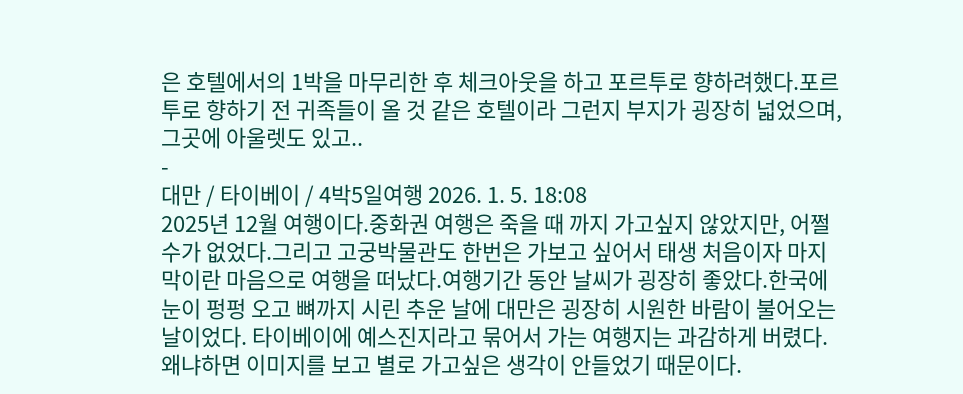은 호텔에서의 1박을 마무리한 후 체크아웃을 하고 포르투로 향하려했다.포르투로 향하기 전 귀족들이 올 것 같은 호텔이라 그런지 부지가 굉장히 넓었으며, 그곳에 아울렛도 있고..
-
대만 / 타이베이 / 4박5일여행 2026. 1. 5. 18:08
2025년 12월 여행이다.중화권 여행은 죽을 때 까지 가고싶지 않았지만, 어쩔 수가 없었다.그리고 고궁박물관도 한번은 가보고 싶어서 태생 처음이자 마지막이란 마음으로 여행을 떠났다.여행기간 동안 날씨가 굉장히 좋았다.한국에 눈이 펑펑 오고 뼈까지 시린 추운 날에 대만은 굉장히 시원한 바람이 불어오는 날이었다. 타이베이에 예스진지라고 묶어서 가는 여행지는 과감하게 버렸다.왜냐하면 이미지를 보고 별로 가고싶은 생각이 안들었기 때문이다.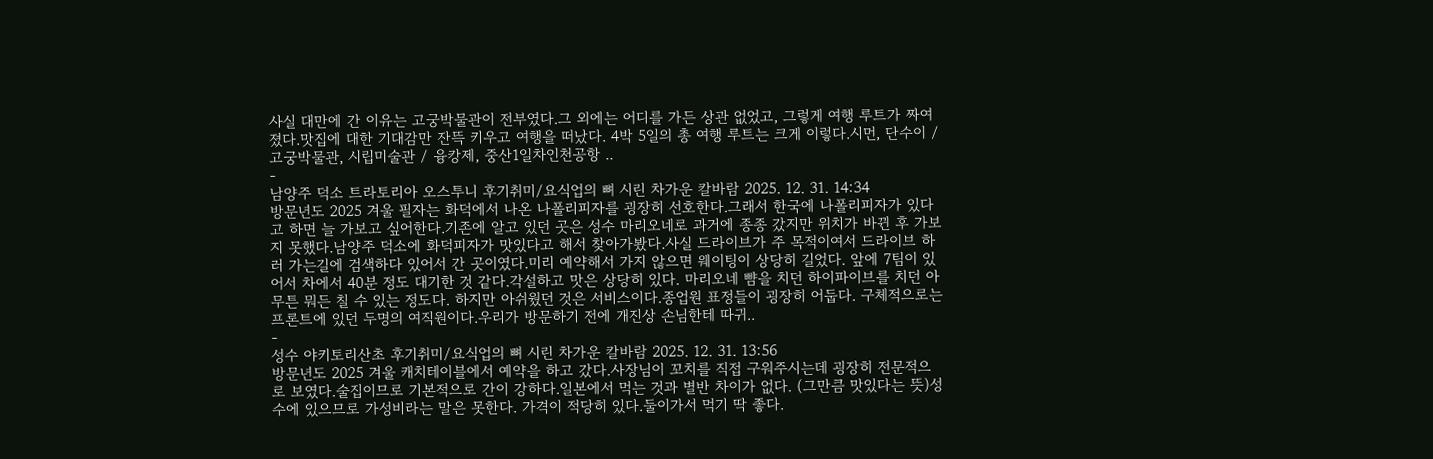사실 대만에 간 이유는 고궁박물관이 전부였다.그 외에는 어디를 가든 상관 없었고, 그렇게 여행 루트가 짜여졌다.맛집에 대한 기대감만 잔뜩 키우고 여행을 떠났다. 4박 5일의 총 여행 루트는 크게 이렇다.시먼, 단수이 / 고궁박물관, 시립미술관 / 융캉제, 중산1일차인천공항 ..
-
남양주 덕소 트라토리아 오스투니 후기취미/요식업의 뼈 시린 차가운 칼바람 2025. 12. 31. 14:34
방문년도 2025 겨울 필자는 화덕에서 나온 나폴리피자를 굉장히 선호한다.그래서 한국에 나폴리피자가 있다고 하면 늘 가보고 싶어한다.기존에 알고 있던 곳은 성수 마리오네로 과거에 종종 갔지만 위치가 바뀐 후 가보지 못했다.남양주 덕소에 화덕피자가 맛있다고 해서 찾아가봤다.사실 드라이브가 주 목적이여서 드라이브 하러 가는길에 검색하다 있어서 간 곳이였다.미리 예약해서 가지 않으면 웨이팅이 상당히 길었다. 앞에 7팀이 있어서 차에서 40분 정도 대기한 것 같다.각설하고 맛은 상당히 있다. 마리오네 뺨을 치던 하이파이브를 치던 아무튼 뭐든 칠 수 있는 정도다. 하지만 아쉬웠던 것은 서비스이다.종업원 표정들이 굉장히 어둡다. 구체적으로는 프론트에 있던 두명의 여직원이다.우리가 방문하기 전에 개진상 손님한테 따귀..
-
성수 야키토리산초 후기취미/요식업의 뼈 시린 차가운 칼바람 2025. 12. 31. 13:56
방문년도 2025 겨울 캐치테이블에서 예약을 하고 갔다.사장님이 꼬치를 직접 구워주시는데 굉장히 전문적으로 보였다.술집이므로 기본적으로 간이 강하다.일본에서 먹는 것과 별반 차이가 없다. (그만큼 맛있다는 뜻)성수에 있으므로 가성비라는 말은 못한다. 가격이 적당히 있다.둘이가서 먹기 딱 좋다.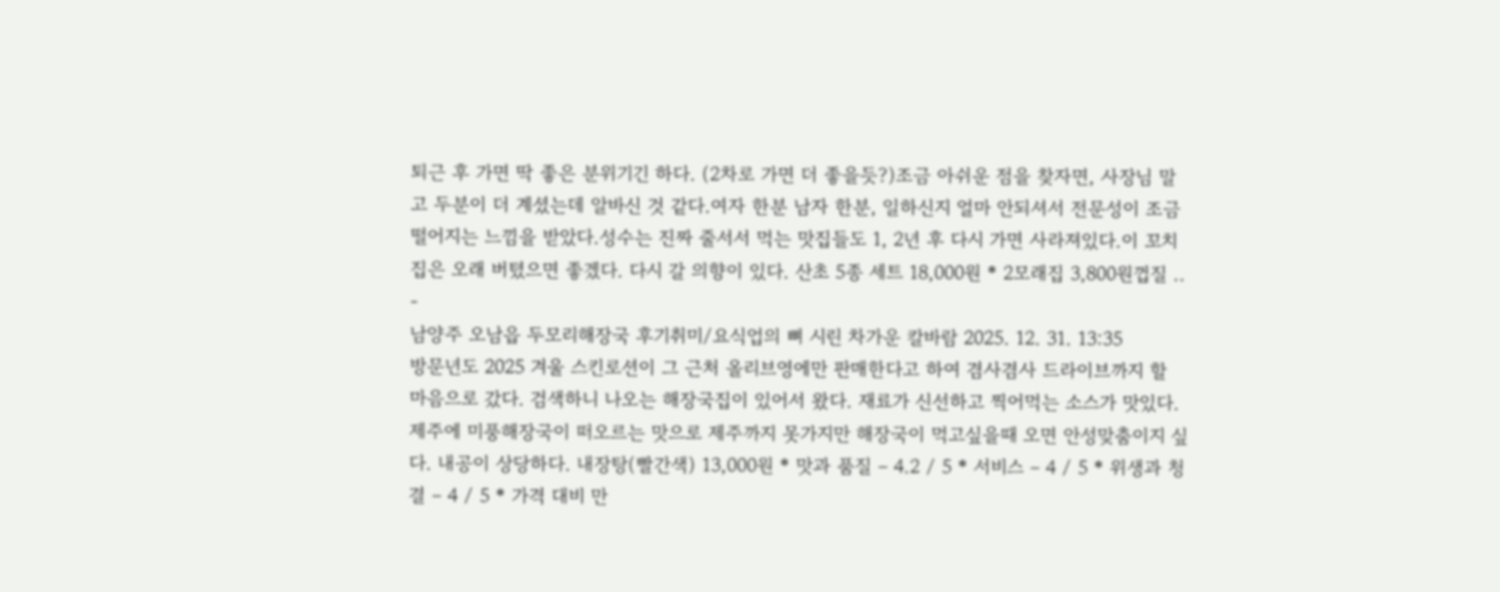퇴근 후 가면 딱 좋은 분위기긴 하다. (2차로 가면 더 좋을듯?)조금 아쉬운 점을 찾자면, 사장님 말고 두분이 더 계셨는데 알바신 것 같다.여자 한분 남자 한분, 일하신지 얼마 안되셔서 전문성이 조금 떨어지는 느낌을 받았다.성수는 진짜 줄서서 먹는 맛집들도 1, 2년 후 다시 가면 사라져있다.이 꼬치집은 오래 버텼으면 좋겠다. 다시 갈 의향이 있다. 산초 5종 세트 18,000원 * 2모래집 3,800원껍질 ..
-
남양주 오남읍 두모리해장국 후기취미/요식업의 뼈 시린 차가운 칼바람 2025. 12. 31. 13:35
방문년도 2025 겨울 스킨로션이 그 근처 올리브영에만 판매한다고 하여 겸사겸사 드라이브까지 할 마음으로 갔다. 검색하니 나오는 해장국집이 있어서 왔다. 재료가 신선하고 찍어먹는 소스가 맛있다. 제주에 미풍해장국이 떠오르는 맛으로 제주까지 못가지만 해장국이 먹고싶을때 오면 안성맞춤이지 싶다. 내공이 상당하다. 내장탕(빨간색) 13,000원 * 맛과 품질 – 4.2 / 5 * 서비스 – 4 / 5 * 위생과 청결 – 4 / 5 * 가격 대비 만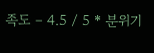족도 – 4.5 / 5 * 분위기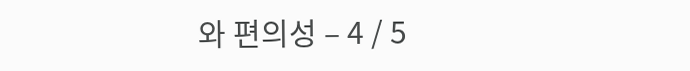와 편의성 – 4 / 5